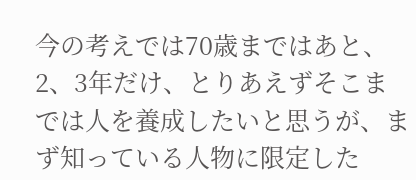今の考えでは70歳まではあと、2、3年だけ、とりあえずそこまでは人を養成したいと思うが、まず知っている人物に限定した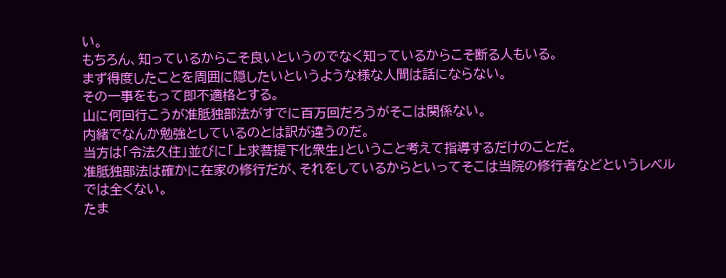い。
もちろん、知っているからこそ良いというのでなく知っているからこそ断る人もいる。
まず得度したことを周囲に隠したいというような様な人間は話にならない。
その一事をもって即不適格とする。
山に何回行こうが准胝独部法がすでに百万回だろうがそこは関係ない。
内緒でなんか勉強としているのとは訳が違うのだ。
当方は「令法久住」並びに「上求菩提下化衆生」ということ考えて指導するだけのことだ。
准胝独部法は確かに在家の修行だが、それをしているからといってそこは当院の修行者などというレベルでは全くない。
たま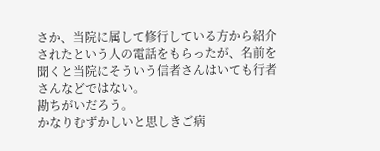さか、当院に属して修行している方から紹介されたという人の電話をもらったが、名前を聞くと当院にそういう信者さんはいても行者さんなどではない。
勘ちがいだろう。
かなりむずかしいと思しきご病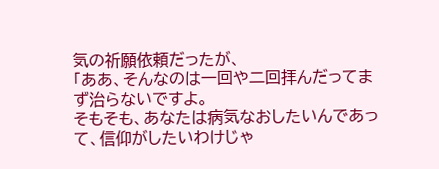気の祈願依頼だったが、
「ああ、そんなのは一回や二回拝んだってまず治らないですよ。
そもそも、あなたは病気なおしたいんであって、信仰がしたいわけじゃ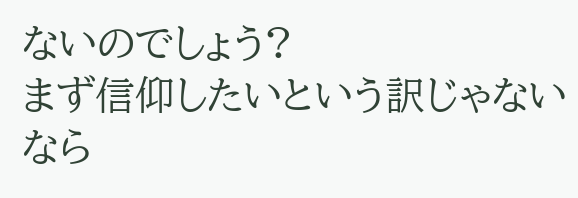ないのでしょう?
まず信仰したいという訳じゃないなら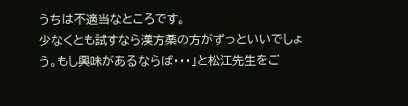うちは不適当なところです。
少なくとも試すなら漢方薬の方がずっといいでしょう。もし興味があるならば・・・」と松江先生をご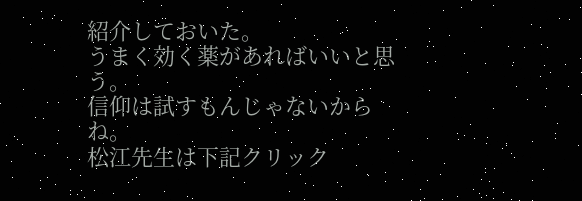紹介しておいた。
うまく効く薬があればいいと思う。
信仰は試すもんじゃないからね。
松江先生は下記クリック